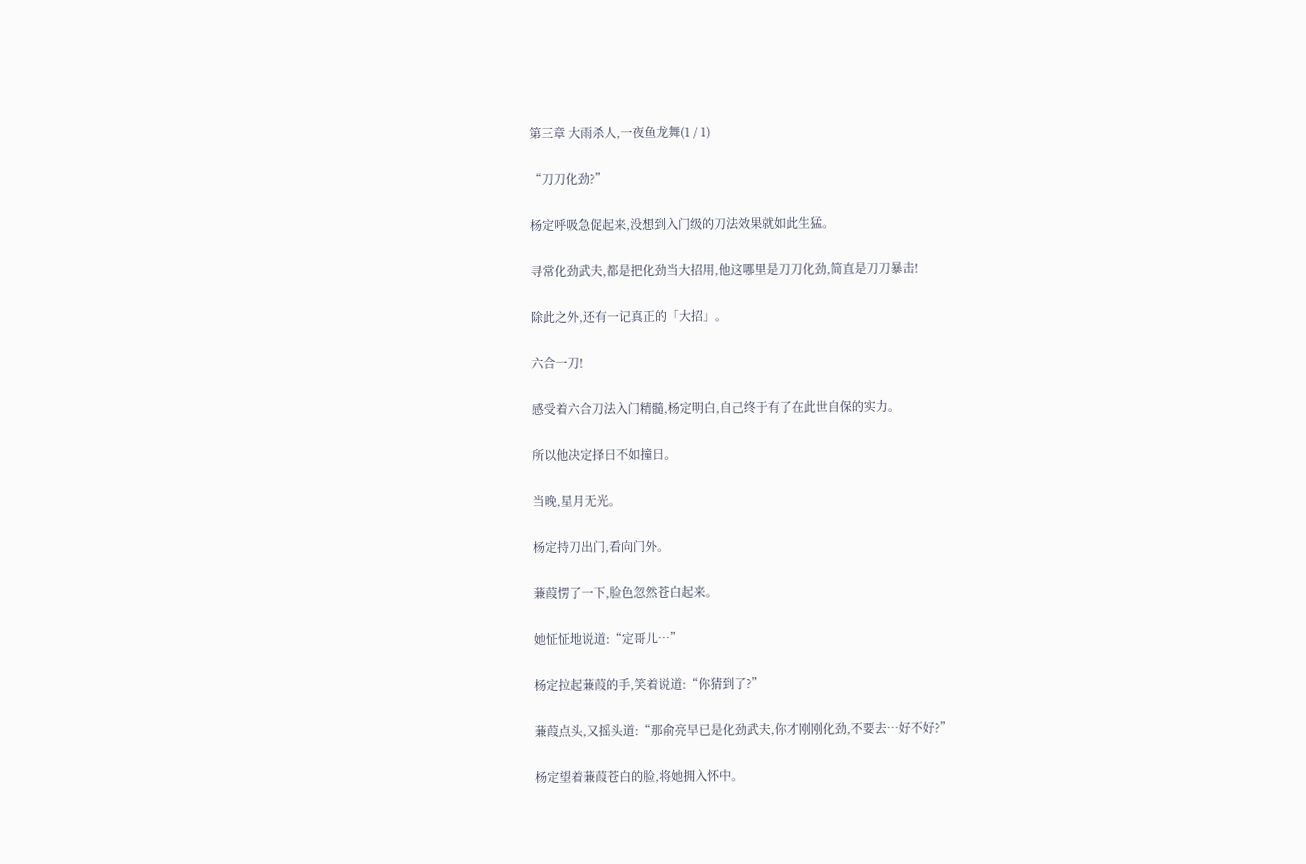第三章 大雨杀人,一夜鱼龙舞(1 / 1)

“刀刀化劲?”

杨定呼吸急促起来,没想到入门级的刀法效果就如此生猛。

寻常化劲武夫,都是把化劲当大招用,他这哪里是刀刀化劲,简直是刀刀暴击!

除此之外,还有一记真正的「大招」。

六合一刀!

感受着六合刀法入门精髓,杨定明白,自己终于有了在此世自保的实力。

所以他决定择日不如撞日。

当晚,星月无光。

杨定持刀出门,看向门外。

蒹葭愣了一下,脸色忽然苍白起来。

她怔怔地说道:“定哥儿…”

杨定拉起蒹葭的手,笑着说道:“你猜到了?”

蒹葭点头,又摇头道:“那俞亮早已是化劲武夫,你才刚刚化劲,不要去…好不好?”

杨定望着蒹葭苍白的脸,将她拥入怀中。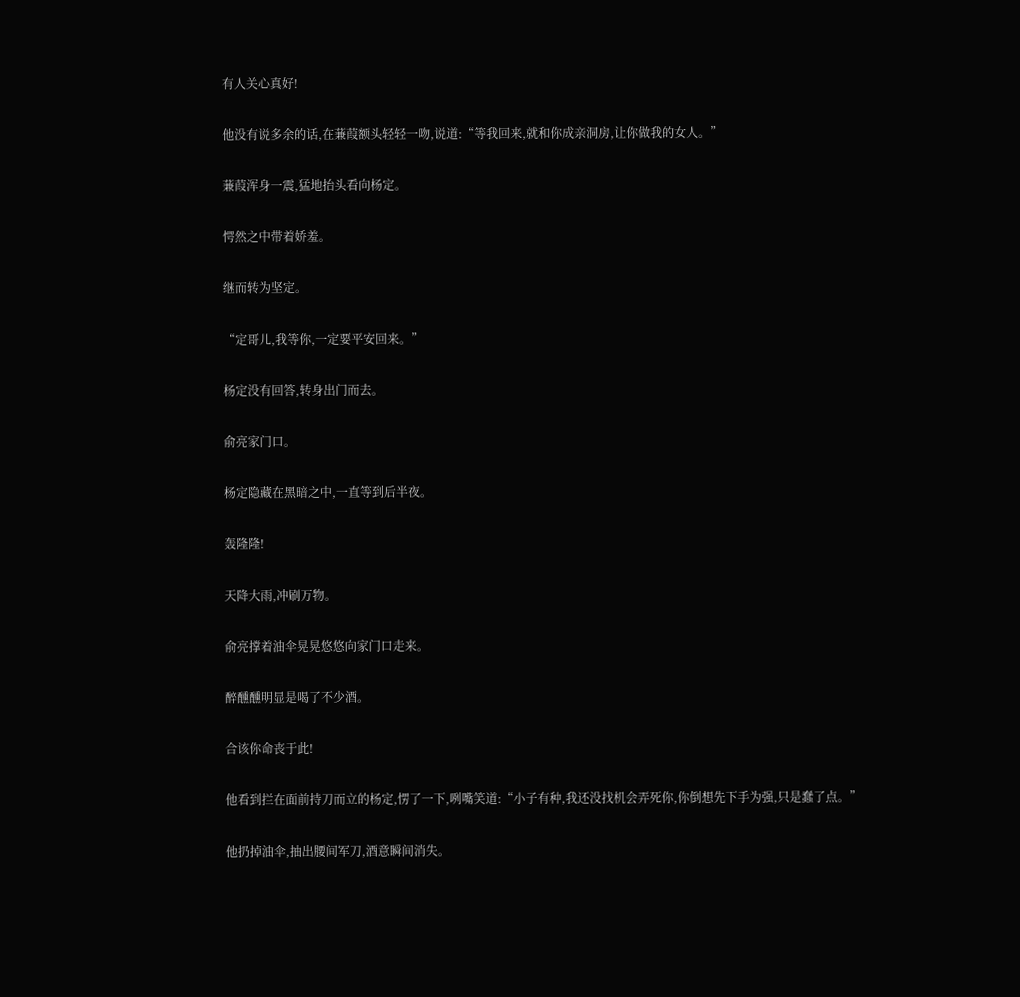有人关心真好!

他没有说多余的话,在蒹葭额头轻轻一吻,说道:“等我回来,就和你成亲洞房,让你做我的女人。”

蒹葭浑身一震,猛地抬头看向杨定。

愕然之中带着娇羞。

继而转为坚定。

“定哥儿,我等你,一定要平安回来。”

杨定没有回答,转身出门而去。

俞亮家门口。

杨定隐藏在黑暗之中,一直等到后半夜。

轰隆隆!

天降大雨,冲刷万物。

俞亮撑着油伞晃晃悠悠向家门口走来。

醉醺醺明显是喝了不少酒。

合该你命丧于此!

他看到拦在面前持刀而立的杨定,愣了一下,咧嘴笑道:“小子有种,我还没找机会弄死你,你倒想先下手为强,只是蠢了点。”

他扔掉油伞,抽出腰间军刀,酒意瞬间消失。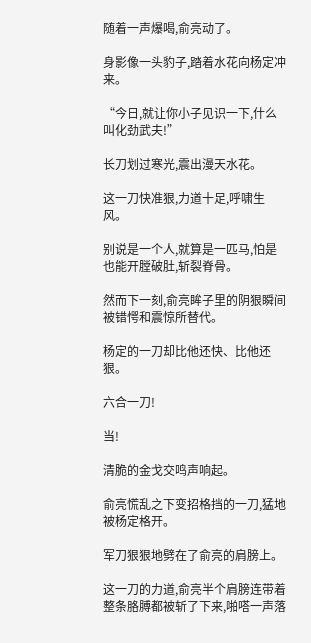随着一声爆喝,俞亮动了。

身影像一头豹子,踏着水花向杨定冲来。

“今日,就让你小子见识一下,什么叫化劲武夫!”

长刀划过寒光,震出漫天水花。

这一刀快准狠,力道十足,呼啸生风。

别说是一个人,就算是一匹马,怕是也能开膛破肚,斩裂脊骨。

然而下一刻,俞亮眸子里的阴狠瞬间被错愕和震惊所替代。

杨定的一刀却比他还快、比他还狠。

六合一刀!

当!

清脆的金戈交鸣声响起。

俞亮慌乱之下变招格挡的一刀,猛地被杨定格开。

军刀狠狠地劈在了俞亮的肩膀上。

这一刀的力道,俞亮半个肩膀连带着整条胳膊都被斩了下来,啪嗒一声落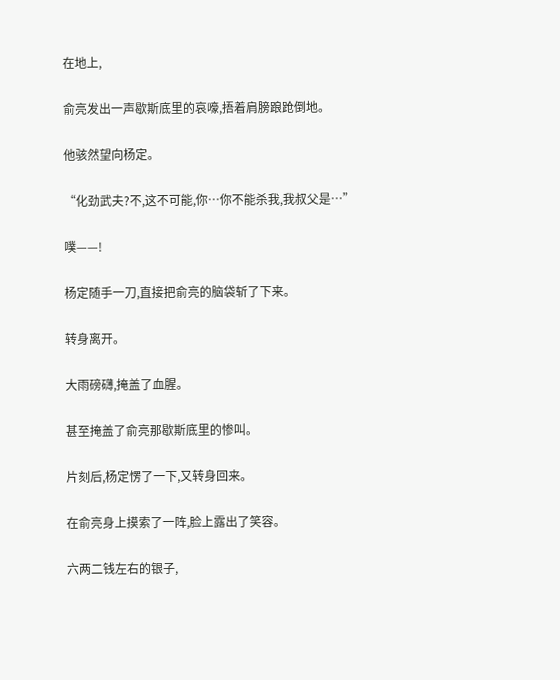在地上,

俞亮发出一声歇斯底里的哀嚎,捂着肩膀踉跄倒地。

他骇然望向杨定。

“化劲武夫?不,这不可能,你…你不能杀我,我叔父是…”

噗——!

杨定随手一刀,直接把俞亮的脑袋斩了下来。

转身离开。

大雨磅礴,掩盖了血腥。

甚至掩盖了俞亮那歇斯底里的惨叫。

片刻后,杨定愣了一下,又转身回来。

在俞亮身上摸索了一阵,脸上露出了笑容。

六两二钱左右的银子,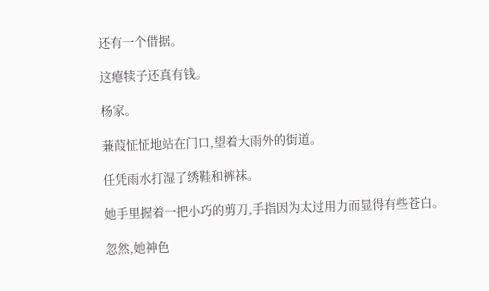还有一个借据。

这瘪犊子还真有钱。

杨家。

蒹葭怔怔地站在门口,望着大雨外的街道。

任凭雨水打湿了绣鞋和裤袜。

她手里握着一把小巧的剪刀,手指因为太过用力而显得有些苍白。

忽然,她神色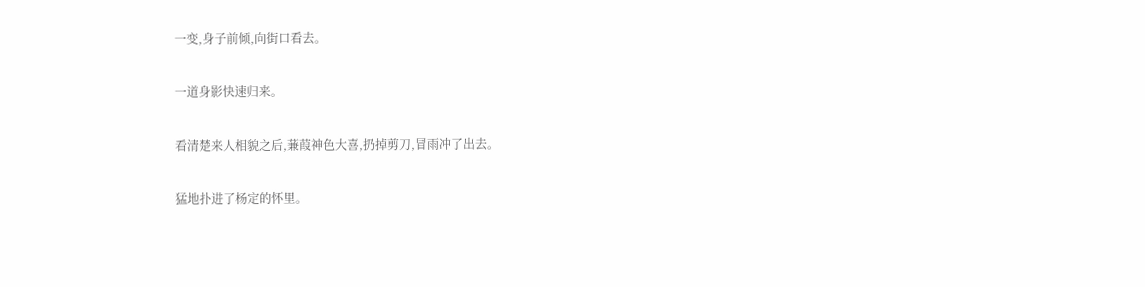一变,身子前倾,向街口看去。

一道身影快速归来。

看清楚来人相貌之后,蒹葭神色大喜,扔掉剪刀,冒雨冲了出去。

猛地扑进了杨定的怀里。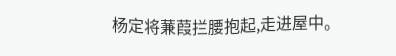杨定将蒹葭拦腰抱起,走进屋中。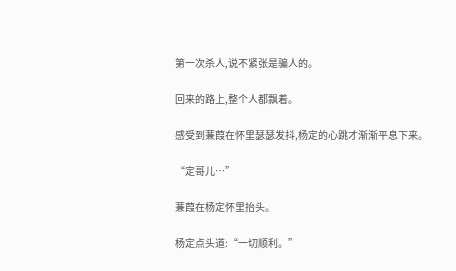第一次杀人,说不紧张是骗人的。

回来的路上,整个人都飘着。

感受到蒹葭在怀里瑟瑟发抖,杨定的心跳才渐渐平息下来。

“定哥儿…”

蒹葭在杨定怀里抬头。

杨定点头道:“一切顺利。”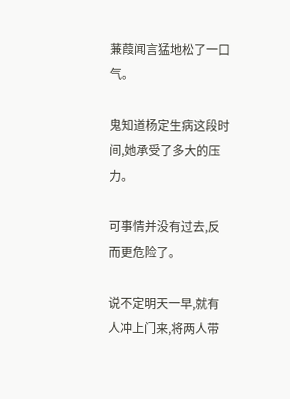蒹葭闻言猛地松了一口气。

鬼知道杨定生病这段时间,她承受了多大的压力。

可事情并没有过去,反而更危险了。

说不定明天一早,就有人冲上门来,将两人带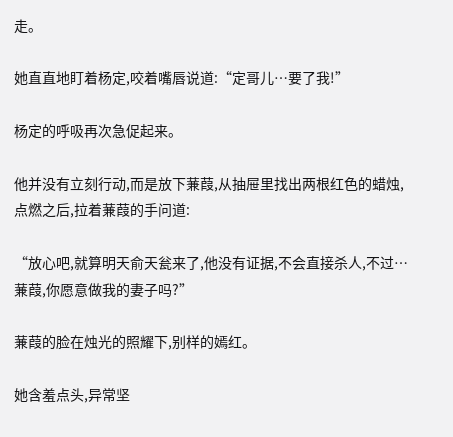走。

她直直地盯着杨定,咬着嘴唇说道:“定哥儿…要了我!”

杨定的呼吸再次急促起来。

他并没有立刻行动,而是放下蒹葭,从抽屉里找出两根红色的蜡烛,点燃之后,拉着蒹葭的手问道:

“放心吧,就算明天俞天瓮来了,他没有证据,不会直接杀人,不过…蒹葭,你愿意做我的妻子吗?”

蒹葭的脸在烛光的照耀下,别样的嫣红。

她含羞点头,异常坚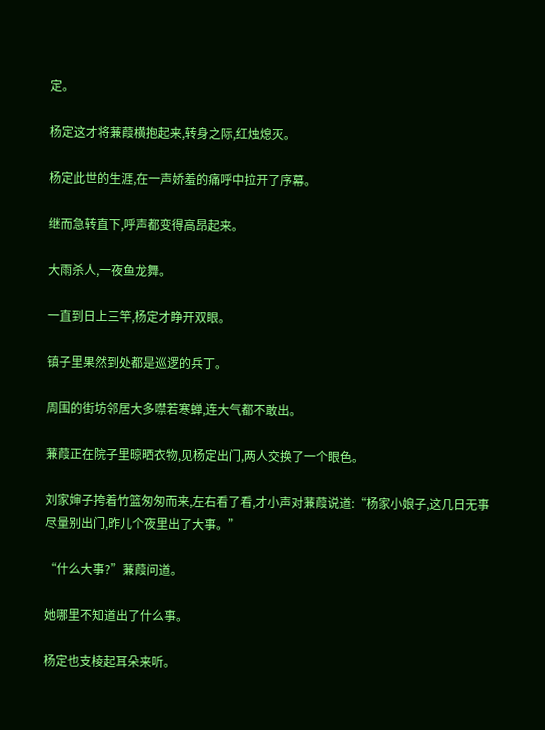定。

杨定这才将蒹葭横抱起来,转身之际,红烛熄灭。

杨定此世的生涯,在一声娇羞的痛呼中拉开了序幕。

继而急转直下,呼声都变得高昂起来。

大雨杀人,一夜鱼龙舞。

一直到日上三竿,杨定才睁开双眼。

镇子里果然到处都是巡逻的兵丁。

周围的街坊邻居大多噤若寒蝉,连大气都不敢出。

蒹葭正在院子里晾晒衣物,见杨定出门,两人交换了一个眼色。

刘家婶子挎着竹篮匆匆而来,左右看了看,才小声对蒹葭说道:“杨家小娘子,这几日无事尽量别出门,昨儿个夜里出了大事。”

“什么大事?”蒹葭问道。

她哪里不知道出了什么事。

杨定也支棱起耳朵来听。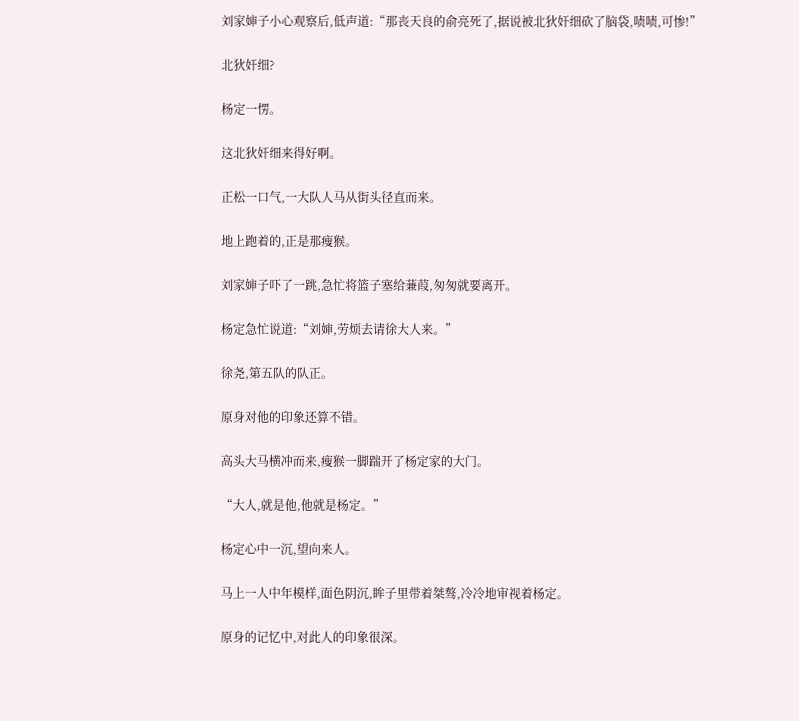刘家婶子小心观察后,低声道:“那丧天良的俞亮死了,据说被北狄奸细砍了脑袋,啧啧,可惨!”

北狄奸细?

杨定一愣。

这北狄奸细来得好啊。

正松一口气,一大队人马从街头径直而来。

地上跑着的,正是那瘦猴。

刘家婶子吓了一跳,急忙将篮子塞给蒹葭,匆匆就要离开。

杨定急忙说道:“刘婶,劳烦去请徐大人来。”

徐尧,第五队的队正。

原身对他的印象还算不错。

高头大马横冲而来,瘦猴一脚踹开了杨定家的大门。

“大人,就是他,他就是杨定。”

杨定心中一沉,望向来人。

马上一人中年模样,面色阴沉,眸子里带着桀骜,冷冷地审视着杨定。

原身的记忆中,对此人的印象很深。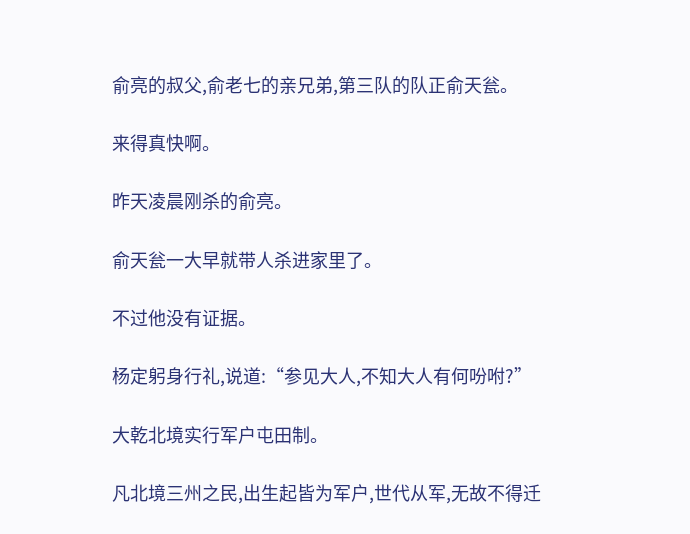俞亮的叔父,俞老七的亲兄弟,第三队的队正俞天瓮。

来得真快啊。

昨天凌晨刚杀的俞亮。

俞天瓮一大早就带人杀进家里了。

不过他没有证据。

杨定躬身行礼,说道:“参见大人,不知大人有何吩咐?”

大乾北境实行军户屯田制。

凡北境三州之民,出生起皆为军户,世代从军,无故不得迁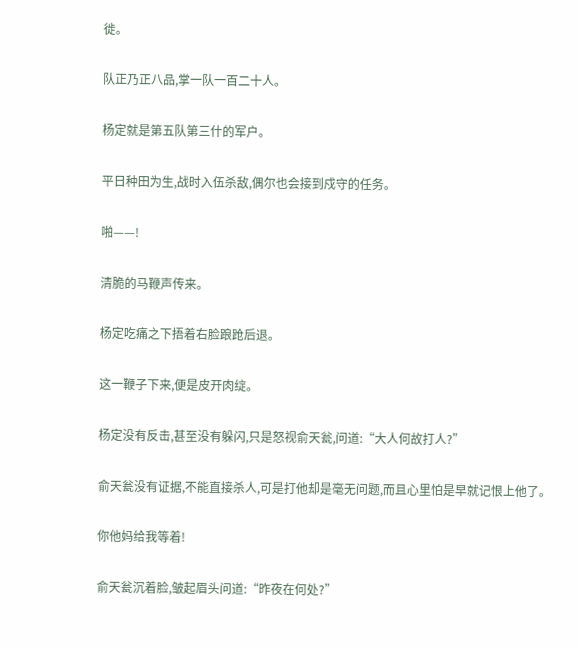徙。

队正乃正八品,掌一队一百二十人。

杨定就是第五队第三什的军户。

平日种田为生,战时入伍杀敌,偶尔也会接到戍守的任务。

啪——!

清脆的马鞭声传来。

杨定吃痛之下捂着右脸踉跄后退。

这一鞭子下来,便是皮开肉绽。

杨定没有反击,甚至没有躲闪,只是怒视俞天瓮,问道:“大人何故打人?”

俞天瓮没有证据,不能直接杀人,可是打他却是毫无问题,而且心里怕是早就记恨上他了。

你他妈给我等着!

俞天瓮沉着脸,皱起眉头问道:“昨夜在何处?”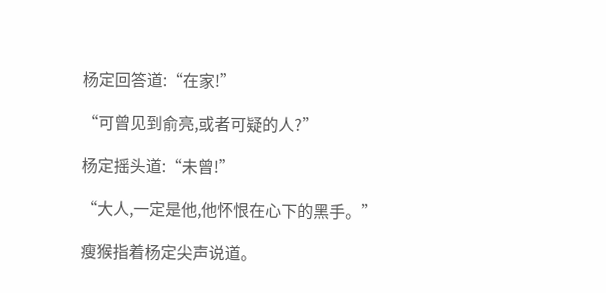杨定回答道:“在家!”

“可曾见到俞亮,或者可疑的人?”

杨定摇头道:“未曾!”

“大人,一定是他,他怀恨在心下的黑手。”

瘦猴指着杨定尖声说道。